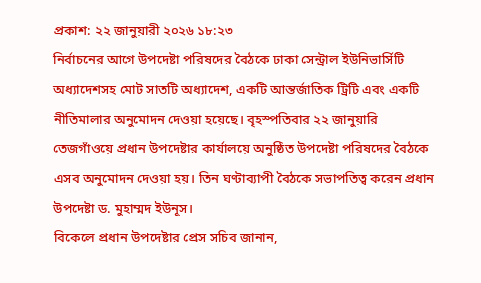প্রকাশ: ২২ জানুয়ারী ২০২৬ ১৮:২৩
নির্বাচনের আগে উপদেষ্টা পরিষদের বৈঠকে ঢাকা সেন্ট্রাল ইউনিভার্সিটি অধ্যাদেশসহ মোট সাতটি অধ্যাদেশ, একটি আন্তর্জাতিক ট্রিটি এবং একটি নীতিমালার অনুমোদন দেওয়া হয়েছে। বৃহস্পতিবার ২২ জানুয়ারি তেজগাঁওয়ে প্রধান উপদেষ্টার কার্যালয়ে অনুষ্ঠিত উপদেষ্টা পরিষদের বৈঠকে এসব অনুমোদন দেওয়া হয়। তিন ঘণ্টাব্যাপী বৈঠকে সভাপতিত্ব করেন প্রধান উপদেষ্টা ড. মুহাম্মদ ইউনূস।
বিকেলে প্রধান উপদেষ্টার প্রেস সচিব জানান,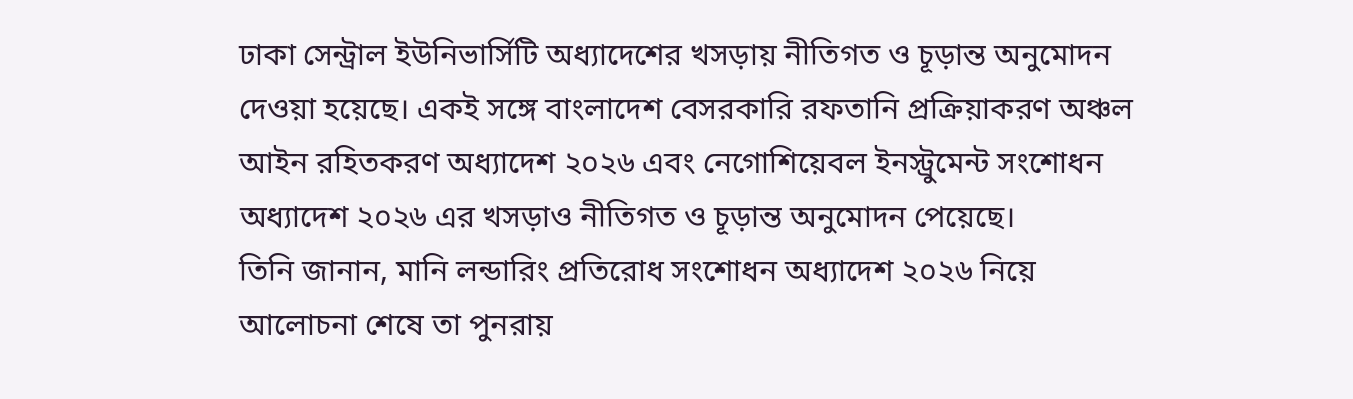ঢাকা সেন্ট্রাল ইউনিভার্সিটি অধ্যাদেশের খসড়ায় নীতিগত ও চূড়ান্ত অনুমোদন দেওয়া হয়েছে। একই সঙ্গে বাংলাদেশ বেসরকারি রফতানি প্রক্রিয়াকরণ অঞ্চল আইন রহিতকরণ অধ্যাদেশ ২০২৬ এবং নেগোশিয়েবল ইনস্ট্রুমেন্ট সংশোধন অধ্যাদেশ ২০২৬ এর খসড়াও নীতিগত ও চূড়ান্ত অনুমোদন পেয়েছে।
তিনি জানান, মানি লন্ডারিং প্রতিরোধ সংশোধন অধ্যাদেশ ২০২৬ নিয়ে আলোচনা শেষে তা পুনরায়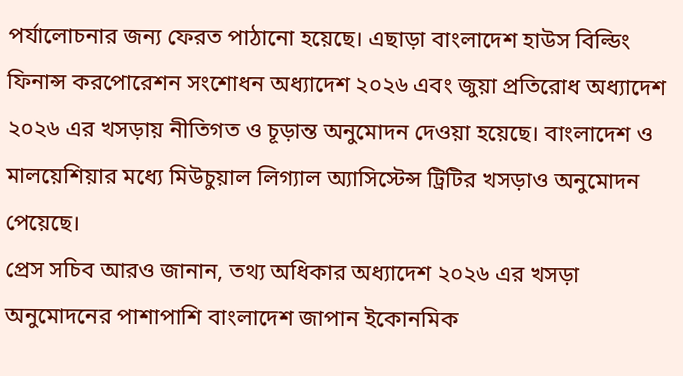পর্যালোচনার জন্য ফেরত পাঠানো হয়েছে। এছাড়া বাংলাদেশ হাউস বিল্ডিং ফিনান্স করপোরেশন সংশোধন অধ্যাদেশ ২০২৬ এবং জুয়া প্রতিরোধ অধ্যাদেশ ২০২৬ এর খসড়ায় নীতিগত ও চূড়ান্ত অনুমোদন দেওয়া হয়েছে। বাংলাদেশ ও মালয়েশিয়ার মধ্যে মিউচুয়াল লিগ্যাল অ্যাসিস্টেন্স ট্রিটির খসড়াও অনুমোদন পেয়েছে।
প্রেস সচিব আরও জানান, তথ্য অধিকার অধ্যাদেশ ২০২৬ এর খসড়া অনুমোদনের পাশাপাশি বাংলাদেশ জাপান ইকোনমিক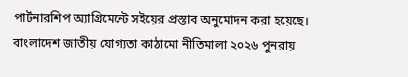পার্টনারশিপ অ্যাগ্রিমেন্টে সইয়ের প্রস্তাব অনুমোদন করা হয়েছে। বাংলাদেশ জাতীয় যোগ্যতা কাঠামো নীতিমালা ২০২৬ পুনরায়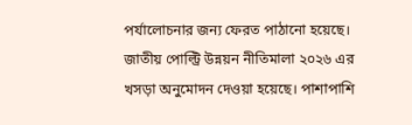পর্যালোচনার জন্য ফেরত পাঠানো হয়েছে। জাতীয় পোল্ট্রি উন্নয়ন নীতিমালা ২০২৬ এর খসড়া অনুমোদন দেওয়া হয়েছে। পাশাপাশি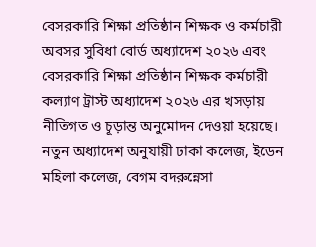বেসরকারি শিক্ষা প্রতিষ্ঠান শিক্ষক ও কর্মচারী অবসর সুবিধা বোর্ড অধ্যাদেশ ২০২৬ এবং বেসরকারি শিক্ষা প্রতিষ্ঠান শিক্ষক কর্মচারী কল্যাণ ট্রাস্ট অধ্যাদেশ ২০২৬ এর খসড়ায় নীতিগত ও চূড়ান্ত অনুমোদন দেওয়া হয়েছে।
নতুন অধ্যাদেশ অনুযায়ী ঢাকা কলেজ, ইডেন মহিলা কলেজ, বেগম বদরুন্নেসা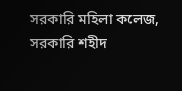সরকারি মহিলা কলেজ, সরকারি শহীদ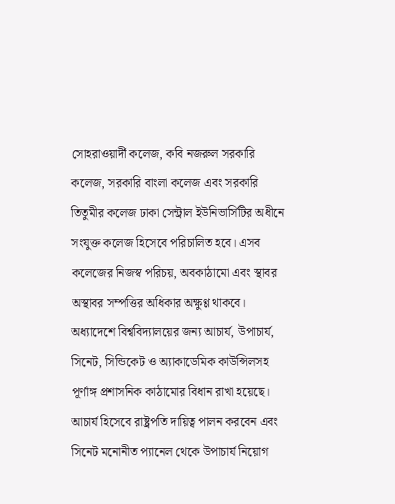সোহরাওয়ার্দী কলেজ, কবি নজরুল সরকারি কলেজ, সরকারি বাংলা কলেজ এবং সরকারি তিতুমীর কলেজ ঢাকা সেন্ট্রাল ইউনিভার্সিটির অধীনে সংযুক্ত কলেজ হিসেবে পরিচালিত হবে। এসব কলেজের নিজস্ব পরিচয়, অবকাঠামো এবং স্থাবর অস্থাবর সম্পত্তির অধিকার অক্ষুণ্ণ থাকবে।
অধ্যাদেশে বিশ্ববিদ্যালয়ের জন্য আচার্য, উপাচার্য, সিনেট, সিন্ডিকেট ও অ্যাকাডেমিক কাউন্সিলসহ পূর্ণাঙ্গ প্রশাসনিক কাঠামোর বিধান রাখা হয়েছে। আচার্য হিসেবে রাষ্ট্রপতি দায়িত্ব পালন করবেন এবং সিনেট মনোনীত প্যানেল থেকে উপাচার্য নিয়োগ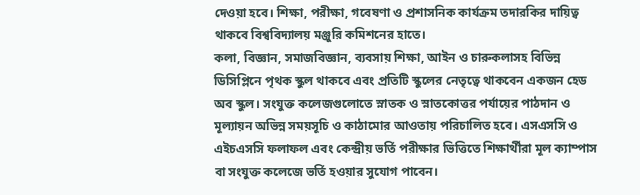দেওয়া হবে। শিক্ষা, পরীক্ষা, গবেষণা ও প্রশাসনিক কার্যক্রম তদারকির দায়িত্ব থাকবে বিশ্ববিদ্যালয় মঞ্জুরি কমিশনের হাতে।
কলা, বিজ্ঞান, সমাজবিজ্ঞান, ব্যবসায় শিক্ষা, আইন ও চারুকলাসহ বিভিন্ন ডিসিপ্লিনে পৃথক স্কুল থাকবে এবং প্রতিটি স্কুলের নেতৃত্বে থাকবেন একজন হেড অব স্কুল। সংযুক্ত কলেজগুলোতে স্নাতক ও স্নাতকোত্তর পর্যায়ের পাঠদান ও মূল্যায়ন অভিন্ন সময়সূচি ও কাঠামোর আওতায় পরিচালিত হবে। এসএসসি ও এইচএসসি ফলাফল এবং কেন্দ্রীয় ভর্তি পরীক্ষার ভিত্তিতে শিক্ষার্থীরা মূল ক্যাম্পাস বা সংযুক্ত কলেজে ভর্তি হওয়ার সুযোগ পাবেন।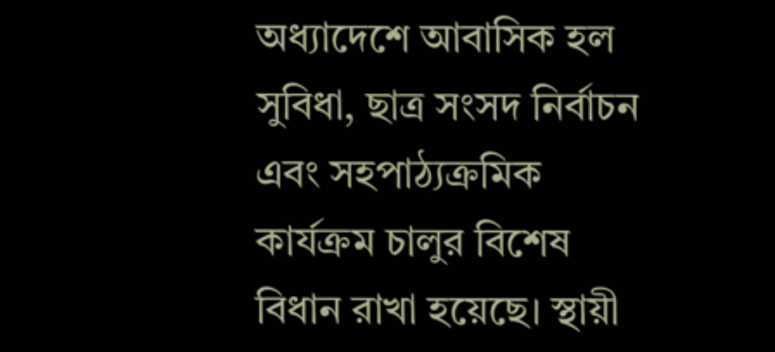অধ্যাদেশে আবাসিক হল সুবিধা, ছাত্র সংসদ নির্বাচন এবং সহপাঠ্যক্রমিক কার্যক্রম চালুর বিশেষ বিধান রাখা হয়েছে। স্থায়ী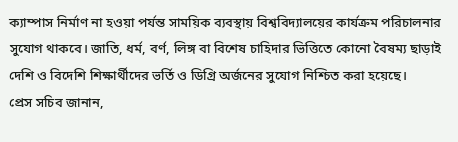ক্যাম্পাস নির্মাণ না হওয়া পর্যন্ত সাময়িক ব্যবস্থায় বিশ্ববিদ্যালয়ের কার্যক্রম পরিচালনার সুযোগ থাকবে। জাতি, ধর্ম, বর্ণ, লিঙ্গ বা বিশেষ চাহিদার ভিত্তিতে কোনো বৈষম্য ছাড়াই দেশি ও বিদেশি শিক্ষার্থীদের ভর্তি ও ডিগ্রি অর্জনের সুযোগ নিশ্চিত করা হয়েছে।
প্রেস সচিব জানান,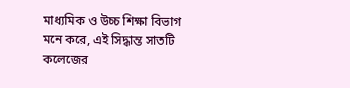মাধ্যমিক ও উচ্চ শিক্ষা বিভাগ মনে করে, এই সিদ্ধান্ত সাতটি কলেজের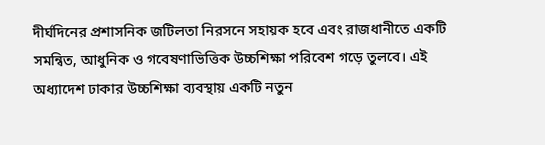দীর্ঘদিনের প্রশাসনিক জটিলতা নিরসনে সহায়ক হবে এবং রাজধানীতে একটি সমন্বিত, আধুনিক ও গবেষণাভিত্তিক উচ্চশিক্ষা পরিবেশ গড়ে তুলবে। এই অধ্যাদেশ ঢাকার উচ্চশিক্ষা ব্যবস্থায় একটি নতুন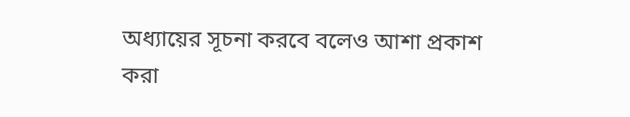অধ্যায়ের সূচনা করবে বলেও আশা প্রকাশ করা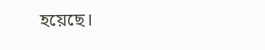হয়েছে।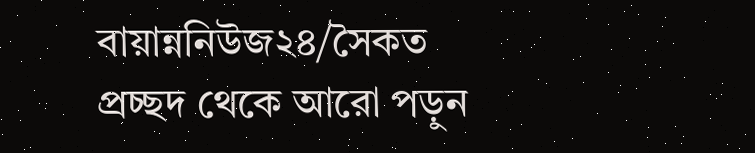বায়ান্ননিউজ২৪/সৈকত
প্রচ্ছদ থেকে আরো পড়ুন